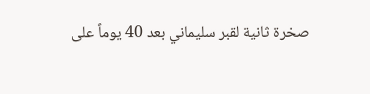صخرة ثانية لقبر سليماني بعد 40 يوماً على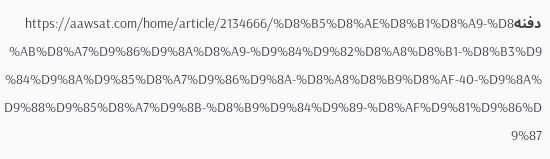دفنهhttps://aawsat.com/home/article/2134666/%D8%B5%D8%AE%D8%B1%D8%A9-%D8%AB%D8%A7%D9%86%D9%8A%D8%A9-%D9%84%D9%82%D8%A8%D8%B1-%D8%B3%D9%84%D9%8A%D9%85%D8%A7%D9%86%D9%8A-%D8%A8%D8%B9%D8%AF-40-%D9%8A%D9%88%D9%85%D8%A7%D9%8B-%D8%B9%D9%84%D9%89-%D8%AF%D9%81%D9%86%D9%87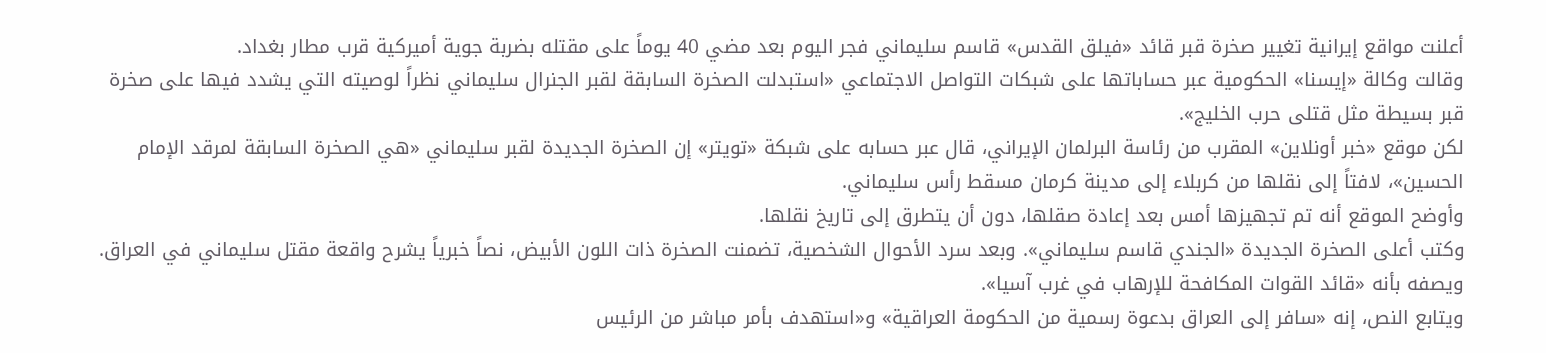أعلنت مواقع إيرانية تغيير صخرة قبر قائد «فيلق القدس» قاسم سليماني فجر اليوم بعد مضي 40 يوماً على مقتله بضربة جوية أميركية قرب مطار بغداد.
وقالت وكالة «إيسنا» الحكومية عبر حساباتها على شبكات التواصل الاجتماعي «استبدلت الصخرة السابقة لقبر الجنرال سليماني نظراً لوصيته التي يشدد فيها على صخرة قبر بسيطة مثل قتلى حرب الخليج».
لكن موقع «خبر أونلاين» المقرب من رئاسة البرلمان الإيراني، قال عبر حسابه على شبكة «تويتر» إن الصخرة الجديدة لقبر سليماني «هي الصخرة السابقة لمرقد الإمام الحسين»، لافتاً إلى نقلها من كربلاء إلى مدينة كرمان مسقط رأس سليماني.
وأوضح الموقع أنه تم تجهيزها أمس بعد إعادة صقلها، دون أن يتطرق إلى تاريخ نقلها.
وكتب أعلى الصخرة الجديدة «الجندي قاسم سليماني». وبعد سرد الأحوال الشخصية، تضمنت الصخرة ذات اللون الأبيض، نصاً خبرياً يشرح واقعة مقتل سليماني في العراق. ويصفه بأنه «قائد القوات المكافحة للإرهاب في غرب آسيا».
ويتابع النص، إنه «سافر إلى العراق بدعوة رسمية من الحكومة العراقية» و«استهدف بأمر مباشر من الرئيس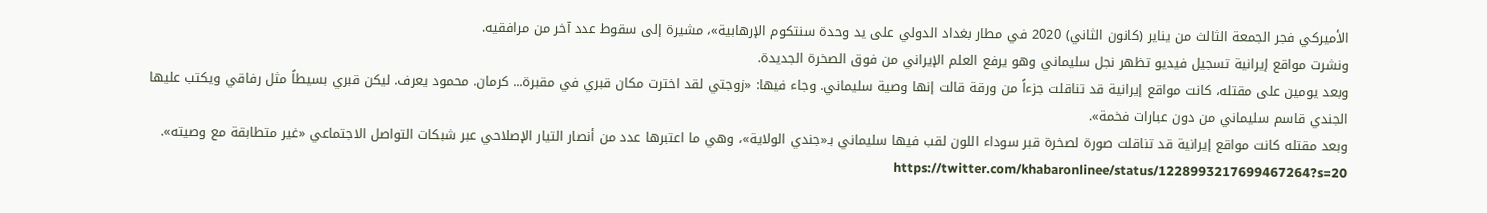الأميركي فجر الجمعة الثالث من يناير (كانون الثاني) 2020 في مطار بغداد الدولي على يد وحدة سنتكوم الإرهابية»، مشيرة إلى سقوط عدد آخر من مرافقيه.
ونشرت مواقع إيرانية تسجيل فيديو تظهر نجل سليماني وهو يرفع العلم الإيراني من فوق الصخرة الجديدة.
وبعد يومين على مقتله، كانت مواقع إيرانية قد تناقلت جزءاً من ورقة قالت إنها وصية سليماني. وجاء فيها: «زوجتي لقد اخترت مكان قبري في مقبرة... كرمان. محمود يعرف. ليكن قبري بسيطاً مثل رفاقي ويكتب عليها الجندي قاسم سليماني من دون عبارات فخمة».
وبعد مقتله كانت مواقع إيرانية قد تناقلت صورة لصخرة قبر سوداء اللون لقب فيها سليماني بـ«جندي الولاية»، وهي ما اعتبرها عدد من أنصار التيار الإصلاحي عبر شبكات التواصل الاجتماعي «غير متطابقة مع وصيته». https://twitter.com/khabaronlinee/status/1228993217699467264?s=20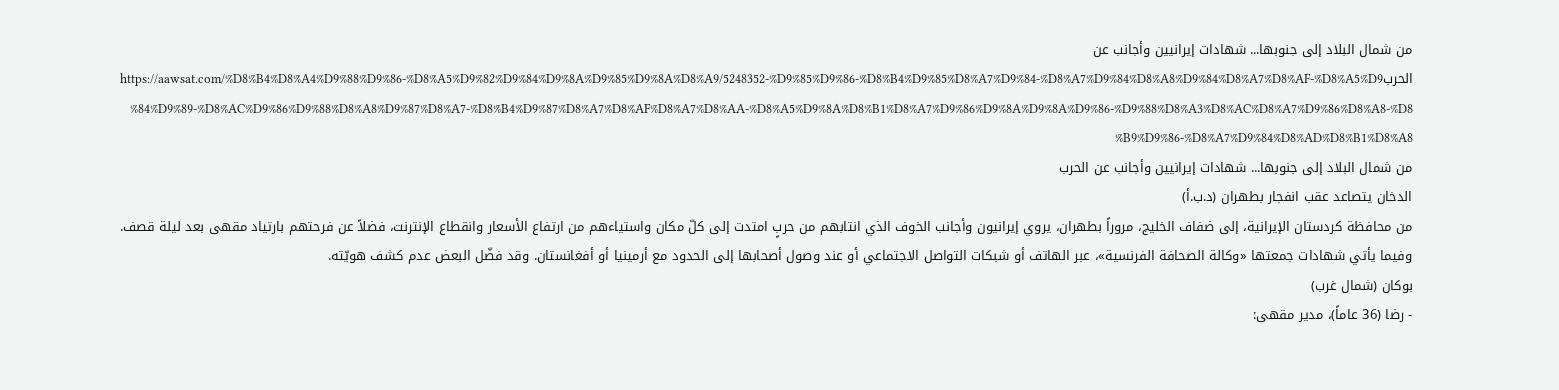من شمال البلاد إلى جنوبها... شهادات إيرانيين وأجانب عن الحربhttps://aawsat.com/%D8%B4%D8%A4%D9%88%D9%86-%D8%A5%D9%82%D9%84%D9%8A%D9%85%D9%8A%D8%A9/5248352-%D9%85%D9%86-%D8%B4%D9%85%D8%A7%D9%84-%D8%A7%D9%84%D8%A8%D9%84%D8%A7%D8%AF-%D8%A5%D9%84%D9%89-%D8%AC%D9%86%D9%88%D8%A8%D9%87%D8%A7-%D8%B4%D9%87%D8%A7%D8%AF%D8%A7%D8%AA-%D8%A5%D9%8A%D8%B1%D8%A7%D9%86%D9%8A%D9%8A%D9%86-%D9%88%D8%A3%D8%AC%D8%A7%D9%86%D8%A8-%D8%B9%D9%86-%D8%A7%D9%84%D8%AD%D8%B1%D8%A8
من شمال البلاد إلى جنوبها... شهادات إيرانيين وأجانب عن الحرب
الدخان يتصاعد عقب انفجار بطهران (د.ب.أ)
من محافظة كردستان الإيرانية، إلى ضفاف الخليج، مروراً بطهران، يروي إيرانيون وأجانب الخوف الذي انتابهم من حربٍ امتدت إلى كلّ مكان واستياءهم من ارتفاع الأسعار وانقطاع الإنترنت، فضلاً عن فرحتهم بارتياد مقهى بعد ليلة قصف.
وفيما يأتي شهادات جمعتها «وكالة الصحافة الفرنسية»، عبر الهاتف أو شبكات التواصل الاجتماعي أو عند وصول أصحابها إلى الحدود مع أرمينيا أو أفغانستان. وقد فضّل البعض عدم كشف هويّته.
بوكان (شمال غرب)
- رضا (36 عاماً)، مدير مقهى: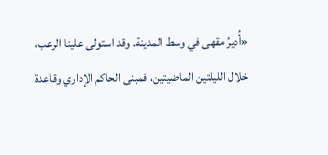«أُديرُ مقهى في وسط المدينة. وقد استولى علينا الرعب، خلال الليلتين الماضيتين، فمبنى الحاكم الإداري وقاعدة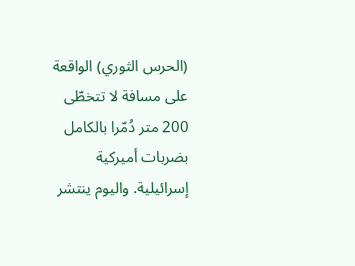(الحرس الثوري) الواقعة على مسافة لا تتخطّى 200 متر دُمّرا بالكامل بضربات أميركية إسرائيلية. واليوم ينتشر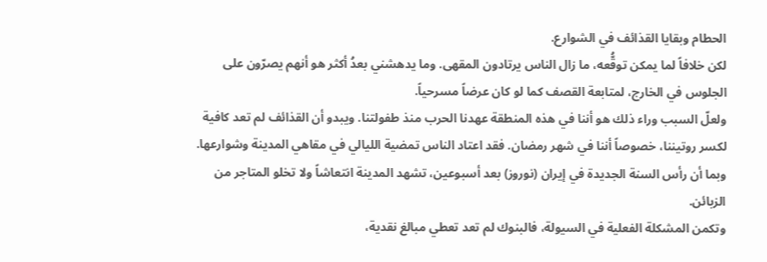الحطام وبقايا القذائف في الشوارع.
لكن خلافاً لما يمكن توقُّعه، ما زال الناس يرتادون المقهى. وما يدهشني بعدُ أكثر هو أنهم يصرّون على الجلوس في الخارج، لمتابعة القصف كما لو كان عرضاً مسرحياً.
ولعلّ السبب وراء ذلك هو أننا في هذه المنطقة عهدنا الحرب منذ طفولتنا. ويبدو أن القذائف لم تعد كافية لكسر روتيننا، خصوصاً أننا في شهر رمضان. فقد اعتاد الناس تمضية الليالي في مقاهي المدينة وشوارعها. وبما أن رأس السنة الجديدة في إيران (نوروز) بعد أسبوعين، تشهد المدينة انتعاشاً ولا تخلو المتاجر من الزبائن.
وتكمن المشكلة الفعلية في السيولة، فالبنوك لم تعد تعطي مبالغ نقدية،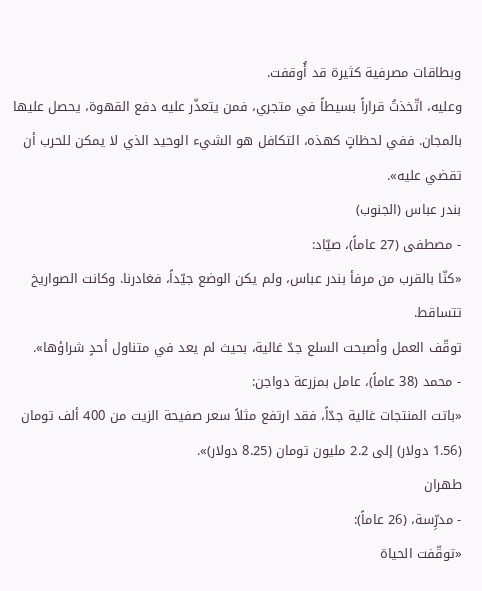وبطاقات مصرفية كثيرة قد أُوقفت.
وعليه، اتّخذتُ قراراً بسيطاً في متجري، فمن يتعذّر عليه دفع القهوة، يحصل عليها بالمجان. ففي لحظاتٍ كهذه، التكافل هو الشيء الوحيد الذي لا يمكن للحرب أن تقضي عليه».
بندر عباس (الجنوب)
- مصطفى (27 عاماً)، صيّاد:
«كنّا بالقرب من مرفأ بندر عباس، ولم يكن الوضع جيّداً، فغادرنا. وكانت الصواريخ تتساقط.
توقّف العمل وأصبحت السلع جدّ غالية، بحيث لم يعد في متناول أحدٍ شراؤها».
- محمد (38 عاماً)، عامل بمزرعة دواجن:
«باتت المنتجات غالية جدّاً، فقد ارتفع مثلاً سعر صفيحة الزيت من 400 ألف تومان (1.56 دولار) إلى 2.2 مليون تومان (8.25 دولار)».
طهران
- مدرِّسة، (26 عاماً):
«توقّفت الحياة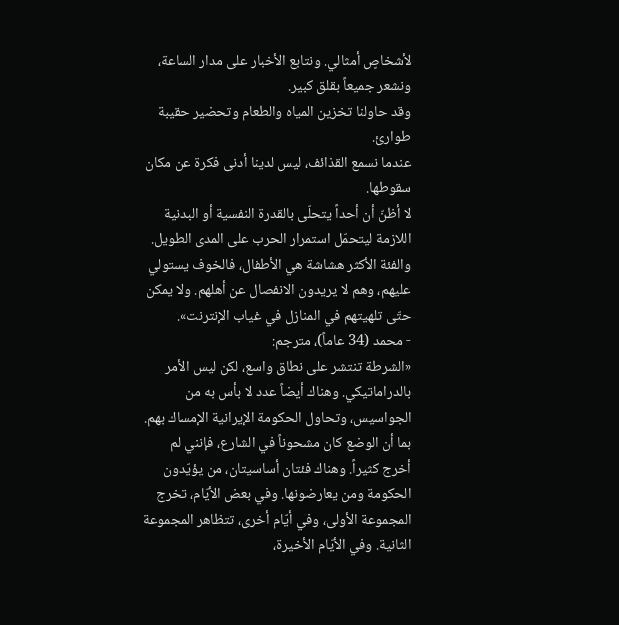لأشخاصٍ أمثالي. ونتابع الأخبار على مدار الساعة، ونشعر جميعاً بقلق كبير.
وقد حاولنا تخزين المياه والطعام وتحضير حقيبة طوارئ.
عندما نسمع القذائف، ليس لدينا أدنى فكرة عن مكان سقوطها.
لا أظنّ أن أحداً يتحلّى بالقدرة النفسية أو البدنية اللازمة ليتحمّل استمرار الحرب على المدى الطويل.
والفئة الأكثر هشاشة هي الأطفال، فالخوف يستولي عليهم، وهم لا يريدون الانفصال عن أهلهم. ولا يمكن حتّى تلهيتهم في المنازل في غياب الإنترنت».
- محمد (34 عاماً)، مترجم:
«الشرطة تنتشر على نطاق واسع، لكن ليس الأمر بالدراماتيكي. وهناك أيضاً عدد لا بأس به من الجواسيس، وتحاول الحكومة الإيرانية الإمساك بهم.
بما أن الوضع كان مشحوناً في الشارع، فإنني لم أخرج كثيراً. وهناك فئتان أساسيتان، من يؤيّدون الحكومة ومن يعارضونها. وفي بعض الأيّام، تخرج المجموعة الأولى، وفي أيّام أخرى، تتظاهر المجموعة الثانية. وفي الأيّام الأخيرة،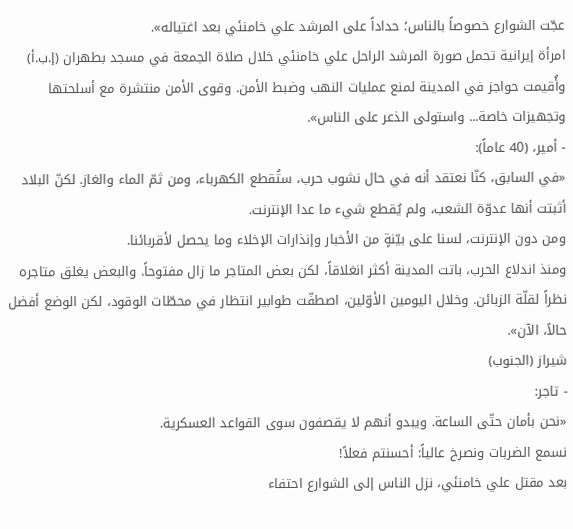عجّت الشوارع خصوصاً بالناس؛ حداداً على المرشد علي خامنئي بعد اغتياله».
امرأة إيرانية تحمل صورة المرشد الراحل علي خامنئي خلال صلاة الجمعة في مسجد بطهران (إ.ب.أ)
وأُقيمت حواجز في المدينة لمنع عمليات النهب وضبط الأمن. وقوى الأمن منتشرة مع أسلحتها وتجهيزات خاصة... واستولى الذعر على الناس».
- أمير، (40 عاماً):
«في السابق، كنّا نعتقد أنه في حال نشوب حرب، ستُقطع الكهرباء، ومن ثمّ الماء والغاز. لكنّ البلاد أثبتت أنها عدوّة الشعب، ولم يُقطع شيء ما عدا الإنترنت.
ومن دون الإنترنت، لسنا على بيّنةٍ من الأخبار وإنذارات الإخلاء وما يحصل لأقربائنا.
ومنذ اندلاع الحرب، باتت المدينة أكثر انغلاقاً، لكن بعض المتاجر ما زال مفتوحاً. والبعض يغلق متاجره نظراً لقلّة الزبائن. وخلال اليومين الأوّلين، اصطفّت طوابير انتظار في محطّات الوقود، لكن الوضع أفضل حالاً، الآن».
شيراز (الجنوب)
- تاجر:
«نحن بأمان حتّى الساعة. ويبدو أنهم لا يقصفون سوى القواعد العسكرية.
نسمع الضربات ونصرخ عالياً: أحسنتم فعلاً!
بعد مقتل علي خامنئي، نزل الناس إلى الشوارع احتفاء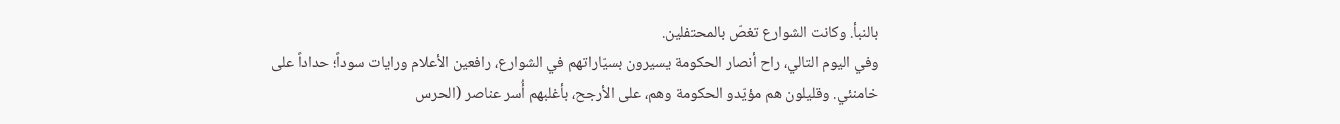بالنبأ. وكانت الشوارع تغصّ بالمحتفلين.
وفي اليوم التالي، راح أنصار الحكومة يسيرون بسيّاراتهم في الشوارع، رافعين الأعلام ورايات سوداً؛ حداداً على خامنئي. وقليلون هم مؤيّدو الحكومة وهم، على الأرجح، بأغلبهم أُسر عناصر (الحرس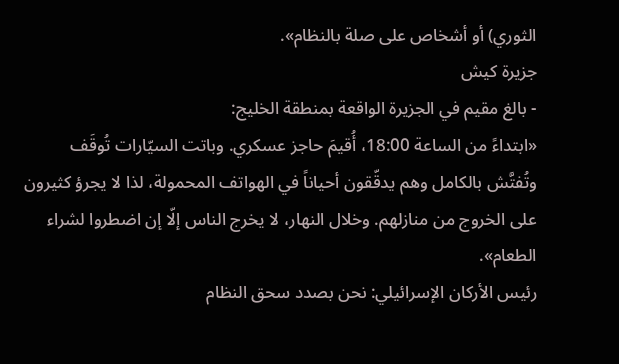الثوري) أو أشخاص على صلة بالنظام».
جزيرة كيش
- بالغ مقيم في الجزيرة الواقعة بمنطقة الخليج:
«ابتداءً من الساعة 18:00، أُقيمَ حاجز عسكري. وباتت السيّارات تُوقَف وتُفتَّش بالكامل وهم يدقّقون أحياناً في الهواتف المحمولة، لذا لا يجرؤ كثيرون على الخروج من منازلهم. وخلال النهار، لا يخرج الناس إلّا إن اضطروا لشراء الطعام».
رئيس الأركان الإسرائيلي: نحن بصدد سحق النظام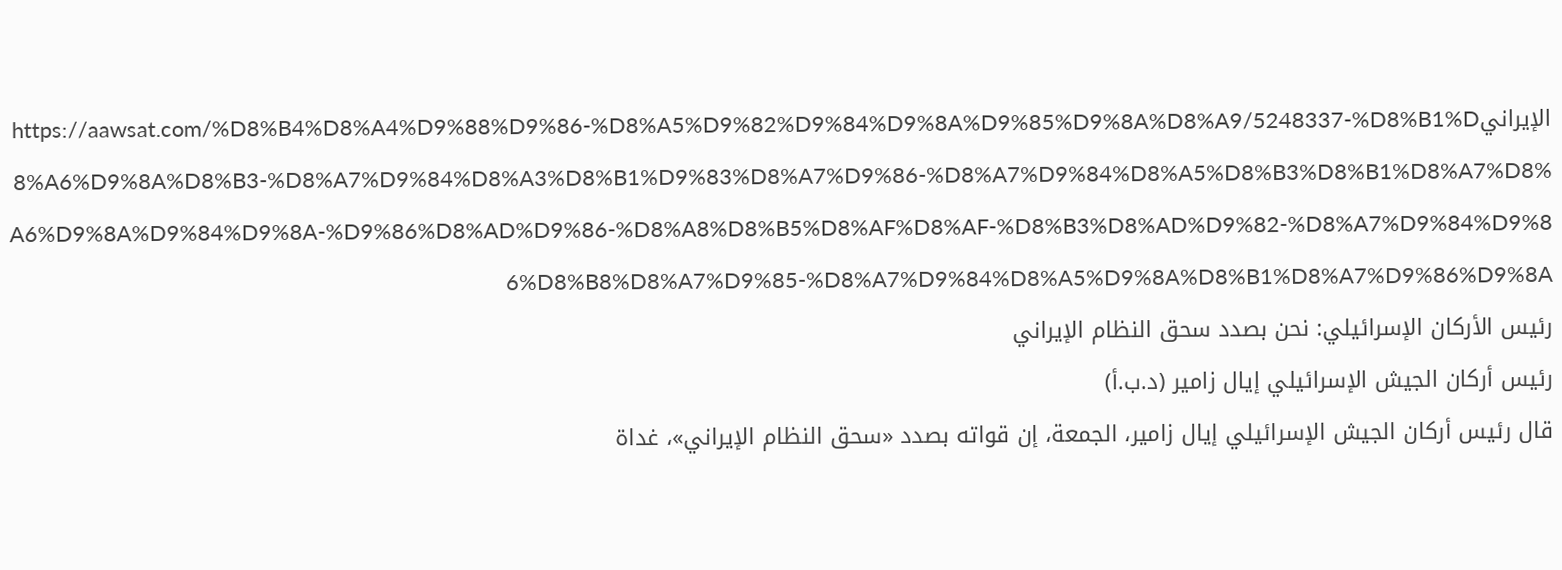الإيرانيhttps://aawsat.com/%D8%B4%D8%A4%D9%88%D9%86-%D8%A5%D9%82%D9%84%D9%8A%D9%85%D9%8A%D8%A9/5248337-%D8%B1%D8%A6%D9%8A%D8%B3-%D8%A7%D9%84%D8%A3%D8%B1%D9%83%D8%A7%D9%86-%D8%A7%D9%84%D8%A5%D8%B3%D8%B1%D8%A7%D8%A6%D9%8A%D9%84%D9%8A-%D9%86%D8%AD%D9%86-%D8%A8%D8%B5%D8%AF%D8%AF-%D8%B3%D8%AD%D9%82-%D8%A7%D9%84%D9%86%D8%B8%D8%A7%D9%85-%D8%A7%D9%84%D8%A5%D9%8A%D8%B1%D8%A7%D9%86%D9%8A
رئيس الأركان الإسرائيلي: نحن بصدد سحق النظام الإيراني
رئيس أركان الجيش الإسرائيلي إيال زامير (د.ب.أ)
قال رئيس أركان الجيش الإسرائيلي إيال زامير، الجمعة، إن قواته بصدد «سحق النظام الإيراني»، غداة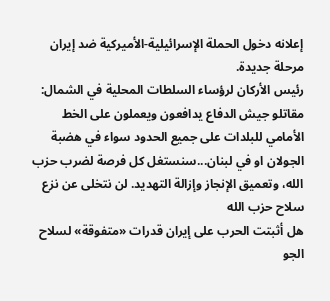إعلانه دخول الحملة الإسرائيلية-الأميركية ضد إيران مرحلة جديدة.
رئيس الأركان لرؤساء السلطات المحلية في الشمال: مقاتلو جيش الدفاع يدافعون ويعملون على الخط الأمامي للبلدات على جميع الحدود سواء في هضبة الجولان او في لبنان...سنستغل كل فرصة لضرب حزب الله، وتعميق الإنجاز وإزالة التهديد. لن نتخلى عن نزع سلاح حزب الله
هل أثبتت الحرب على إيران قدرات «متفوقة» لسلاح الجو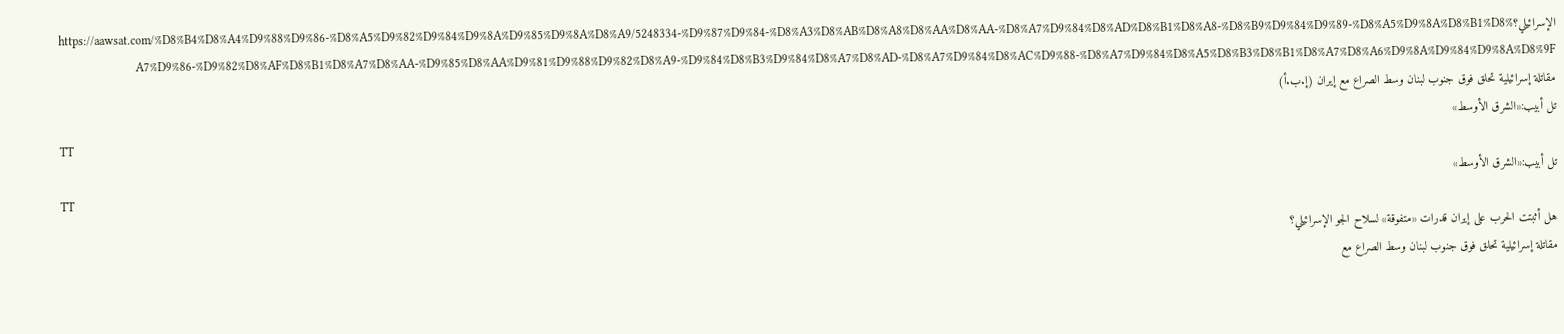الإسرائيلي؟https://aawsat.com/%D8%B4%D8%A4%D9%88%D9%86-%D8%A5%D9%82%D9%84%D9%8A%D9%85%D9%8A%D8%A9/5248334-%D9%87%D9%84-%D8%A3%D8%AB%D8%A8%D8%AA%D8%AA-%D8%A7%D9%84%D8%AD%D8%B1%D8%A8-%D8%B9%D9%84%D9%89-%D8%A5%D9%8A%D8%B1%D8%A7%D9%86-%D9%82%D8%AF%D8%B1%D8%A7%D8%AA-%D9%85%D8%AA%D9%81%D9%88%D9%82%D8%A9-%D9%84%D8%B3%D9%84%D8%A7%D8%AD-%D8%A7%D9%84%D8%AC%D9%88-%D8%A7%D9%84%D8%A5%D8%B3%D8%B1%D8%A7%D8%A6%D9%8A%D9%84%D9%8A%D8%9F
مقاتلة إسرائيلية تحلق فوق جنوب لبنان وسط الصراع مع إيران (إ.ب.أ)
تل أبيب:«الشرق الأوسط»
TT
تل أبيب:«الشرق الأوسط»
TT
هل أثبتت الحرب على إيران قدرات «متفوقة» لسلاح الجو الإسرائيلي؟
مقاتلة إسرائيلية تحلق فوق جنوب لبنان وسط الصراع مع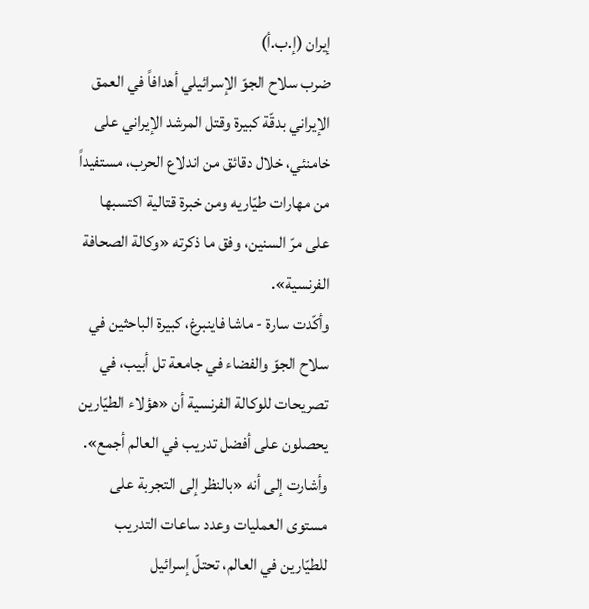إيران (إ.ب.أ)
ضرب سلاح الجوّ الإسرائيلي أهدافاً في العمق الإيراني بدقّة كبيرة وقتل المرشد الإيراني على خامنئي، خلال دقائق من اندلاع الحرب، مستفيداً من مهارات طيّاريه ومن خبرة قتالية اكتسبها على مرّ السنين، وفق ما ذكرته «وكالة الصحافة الفرنسية».
وأكّدت سارة - ماشا فاينبرغ، كبيرة الباحثين في سلاح الجوّ والفضاء في جامعة تل أبيب، في تصريحات للوكالة الفرنسية أن «هؤلاء الطيّارين يحصلون على أفضل تدريب في العالم أجمع».
وأشارت إلى أنه «بالنظر إلى التجربة على مستوى العمليات وعدد ساعات التدريب للطيّارين في العالم، تحتلّ إسرائيل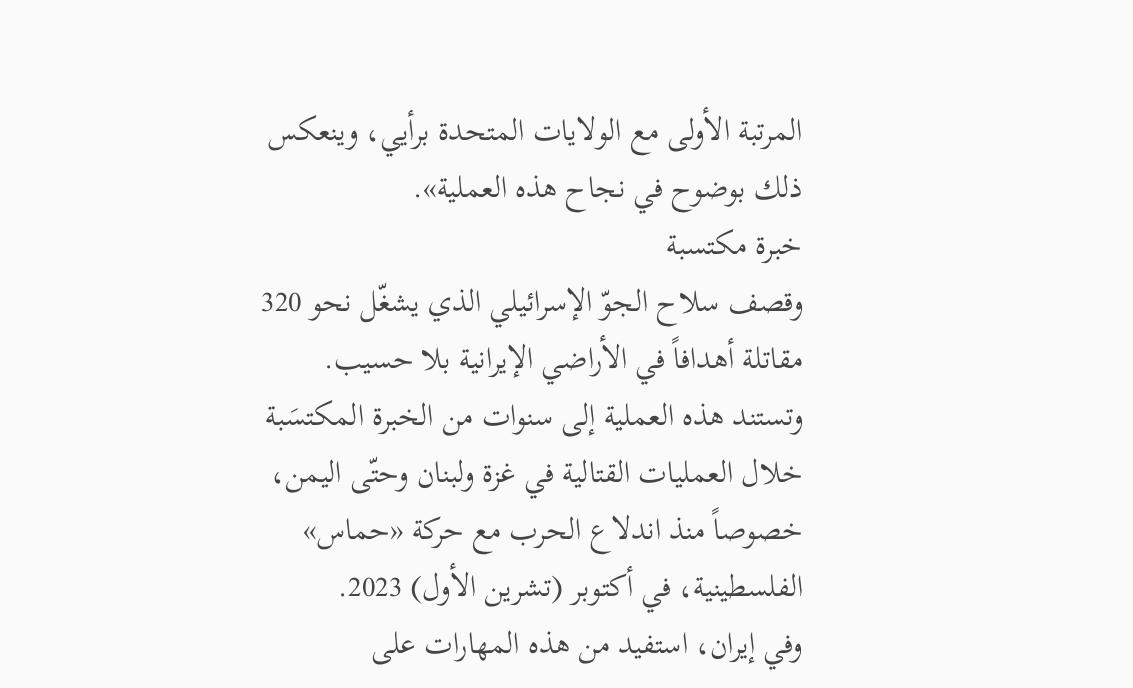المرتبة الأولى مع الولايات المتحدة برأيي، وينعكس ذلك بوضوح في نجاح هذه العملية».
خبرة مكتسبة
وقصف سلاح الجوّ الإسرائيلي الذي يشغّل نحو 320 مقاتلة أهدافاً في الأراضي الإيرانية بلا حسيب.
وتستند هذه العملية إلى سنوات من الخبرة المكتسَبة خلال العمليات القتالية في غزة ولبنان وحتّى اليمن، خصوصاً منذ اندلاع الحرب مع حركة «حماس» الفلسطينية، في أكتوبر (تشرين الأول) 2023.
وفي إيران، استفيد من هذه المهارات على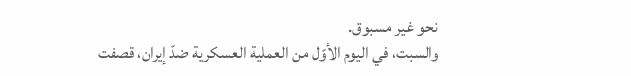نحو غير مسبوق.
والسبت، في اليوم الأوّل من العملية العسكرية ضدّ إيران، قصفت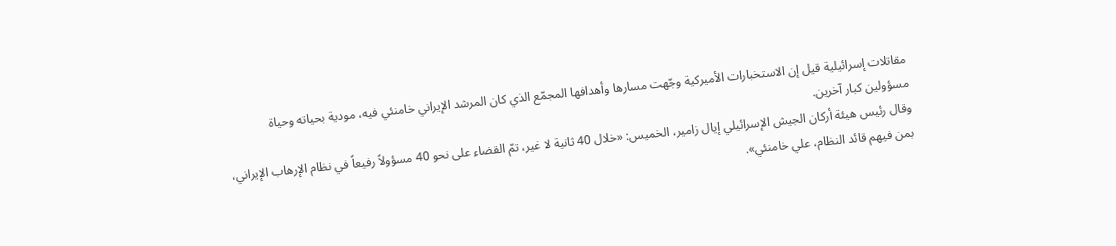مقاتلات إسرائيلية قيل إن الاستخبارات الأميركية وجّهت مسارها وأهدافها المجمّع الذي كان المرشد الإيراني خامنئي فيه، مودية بحياته وحياة مسؤولين كبار آخرين.
وقال رئيس هيئة أركان الجيش الإسرائيلي إيال زامير، الخميس: «خلال 40 ثانية لا غير، تمّ القضاء على نحو 40 مسؤولاً رفيعاً في نظام الإرهاب الإيراني، بمن فيهم قائد النظام، علي خامنئي».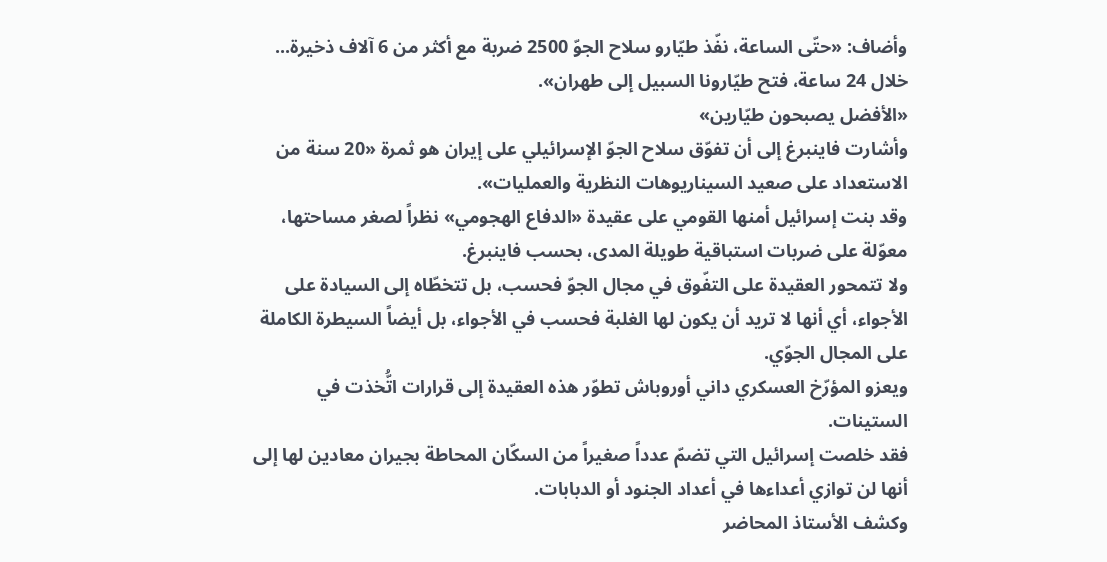وأضاف: «حتّى الساعة، نفّذ طيّارو سلاح الجوّ 2500 ضربة مع أكثر من 6 آلاف ذخيرة... خلال 24 ساعة، فتح طيّارونا السبيل إلى طهران».
«الأفضل يصبحون طيّارين»
وأشارت فاينبرغ إلى أن تفوّق سلاح الجوّ الإسرائيلي على إيران هو ثمرة «20 سنة من الاستعداد على صعيد السيناريوهات النظرية والعمليات».
وقد بنت إسرائيل أمنها القومي على عقيدة «الدفاع الهجومي» نظراً لصغر مساحتها، معوّلة على ضربات استباقية طويلة المدى، بحسب فاينبرغ.
ولا تتمحور العقيدة على التفّوق في مجال الجوّ فحسب، بل تتخطّاه إلى السيادة على الأجواء، أي أنها لا تريد أن يكون لها الغلبة فحسب في الأجواء، بل أيضاً السيطرة الكاملة على المجال الجوّي.
ويعزو المؤرّخ العسكري داني أوروباش تطوّر هذه العقيدة إلى قرارات اتُّخذت في الستينات.
فقد خلصت إسرائيل التي تضمّ عدداً صغيراً من السكّان المحاطة بجيران معادين لها إلى أنها لن توازي أعداءها في أعداد الجنود أو الدبابات.
وكشف الأستاذ المحاضر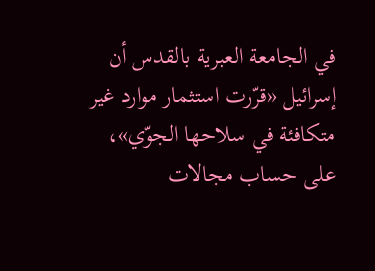في الجامعة العبرية بالقدس أن إسرائيل «قرّرت استثمار موارد غير متكافئة في سلاحها الجوّي»، على حساب مجالات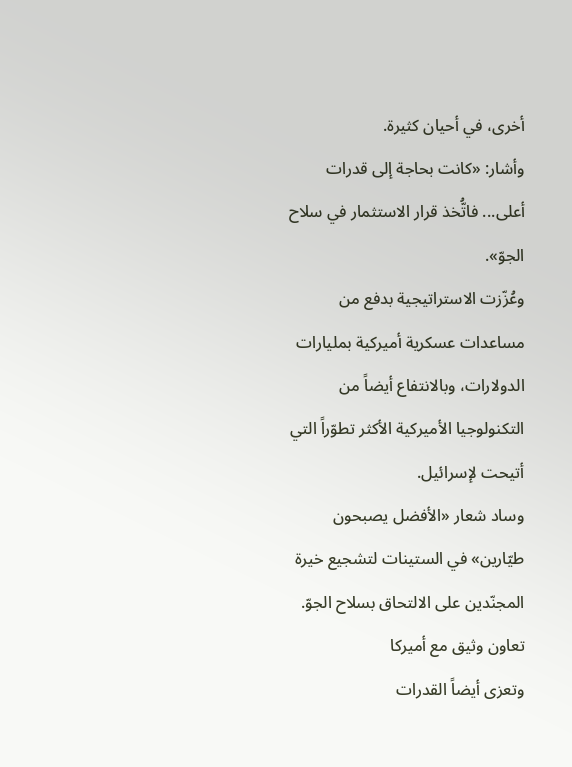أخرى، في أحيان كثيرة.
وأشار: «كانت بحاجة إلى قدرات أعلى... فاتُّخذ قرار الاستثمار في سلاح الجوّ».
وعُزّزت الاستراتيجية بدفع من مساعدات عسكرية أميركية بمليارات الدولارات، وبالانتفاع أيضاً من التكنولوجيا الأميركية الأكثر تطوّراً التي أتيحت لإسرائيل.
وساد شعار «الأفضل يصبحون طيّارين» في الستينات لتشجيع خيرة المجنّدين على الالتحاق بسلاح الجوّ.
تعاون وثيق مع أميركا
وتعزى أيضاً القدرات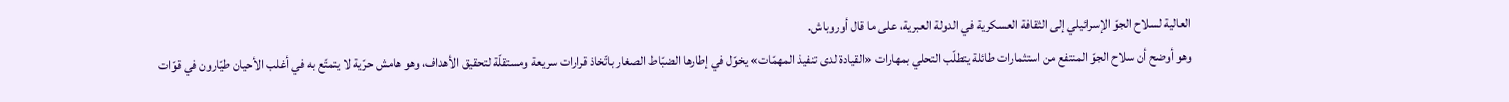العالية لسلاح الجوّ الإسرائيلي إلى الثقافة العسكرية في الدولة العبرية، على ما قال أوروباش.
وهو أوضح أن سلاح الجوّ المنتفع من استثمارات طائلة يتطلّب التحلي بمهارات «القيادة لدى تنفيذ المهمّات» يخوّل في إطارها الضبّاط الصغار باتّخاذ قرارات سريعة ومستقلّة لتحقيق الأهداف، وهو هامش حرّية لا يتمتّع به في أغلب الأحيان طيّارون في قوّات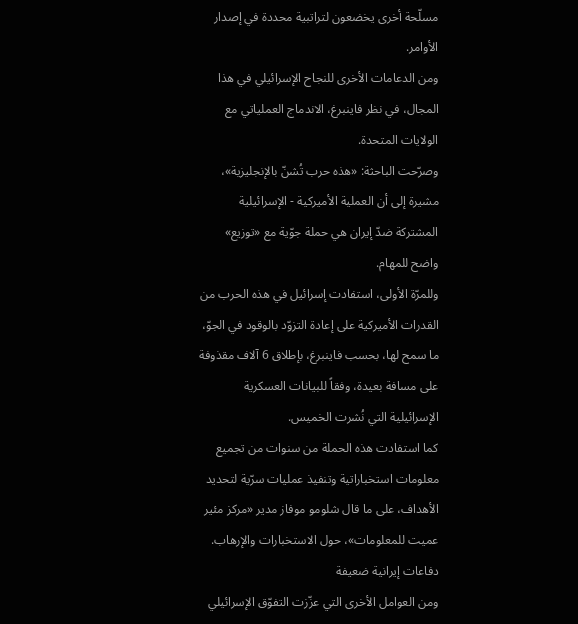مسلّحة أخرى يخضعون لتراتبية محددة في إصدار الأوامر.
ومن الدعامات الأخرى للنجاح الإسرائيلي في هذا المجال، في نظر فاينبرغ، الاندماج العملياتي مع الولايات المتحدة.
وصرّحت الباحثة: «هذه حرب تُشنّ بالإنجليزية»، مشيرة إلى أن العملية الأميركية - الإسرائيلية المشتركة ضدّ إيران هي حملة جوّية مع «توزيع» واضح للمهام.
وللمرّة الأولى، استفادت إسرائيل في هذه الحرب من القدرات الأميركية على إعادة التزوّد بالوقود في الجوّ، ما سمح لها، بحسب فاينبرغ، بإطلاق 6 آلاف مقذوفة على مسافة بعيدة، وفقاً للبيانات العسكرية الإسرائيلية التي نُشرت الخميس.
كما استفادت هذه الحملة من سنوات من تجميع معلومات استخباراتية وتنفيذ عمليات سرّية لتحديد الأهداف، على ما قال شلومو موفاز مدير «مركز مئير عميت للمعلومات»، حول الاستخبارات والإرهاب.
دفاعات إيرانية ضعيفة
ومن العوامل الأخرى التي عزّزت التفوّق الإسرائيلي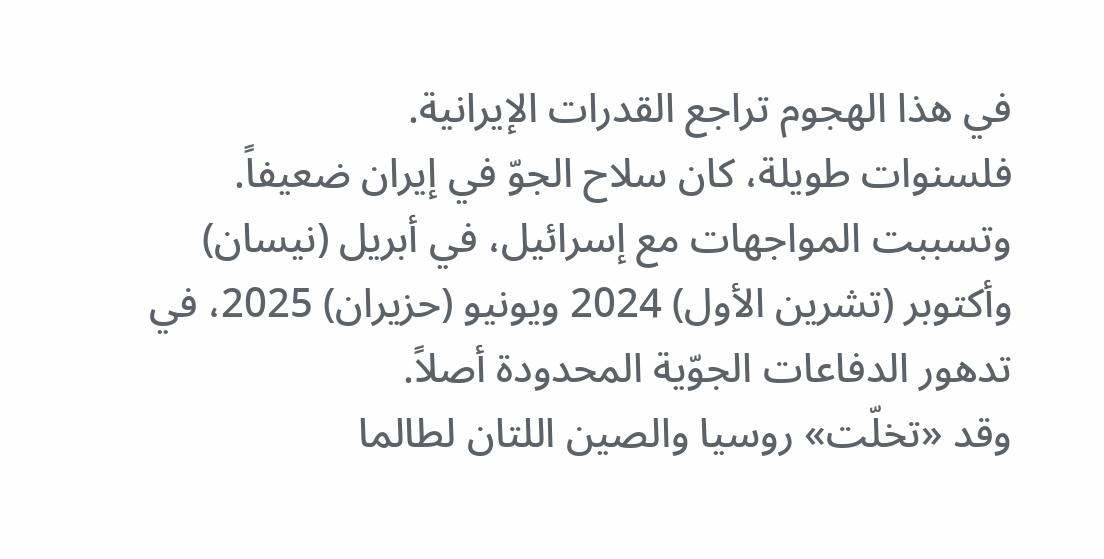في هذا الهجوم تراجع القدرات الإيرانية.
فلسنوات طويلة، كان سلاح الجوّ في إيران ضعيفاً. وتسببت المواجهات مع إسرائيل، في أبريل (نيسان) وأكتوبر (تشرين الأول) 2024 ويونيو (حزيران) 2025، في تدهور الدفاعات الجوّية المحدودة أصلاً.
وقد «تخلّت» روسيا والصين اللتان لطالما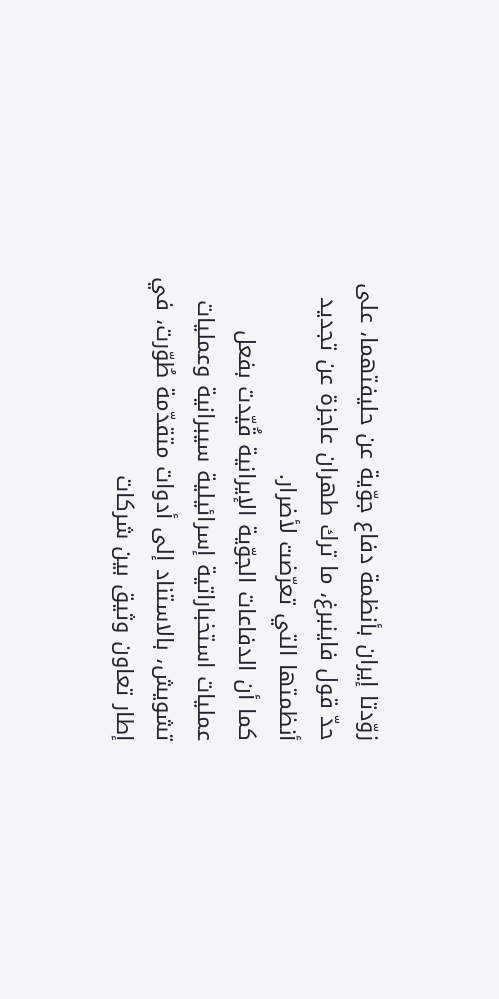زوّدتا إيران بأنظمة دفاع جوّية عن حليفتهما، على حدّ قول فاينبرغ، ما ترك طهران عاجزة عن تجديد أنظمتها التي تعرّضت لأضرار.
كما أن الدفاعات الجوّية الإيرانية قُيّدت بفعل عمليات استخباراتية إسرائيلية سيبرانية وعمليات تشويش، بالاستناد إلى أدوات متقدّمة طُوّرت، في إطار تعاون وثيق بين شركات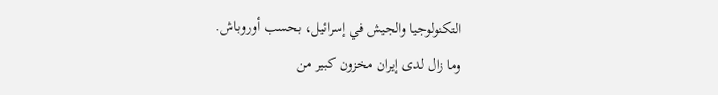التكنولوجيا والجيش في إسرائيل، بحسب أوروباش.
وما زال لدى إيران مخزون كبير من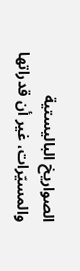الصواريخ الباليستية والمسيّرات، غير أن قدراتها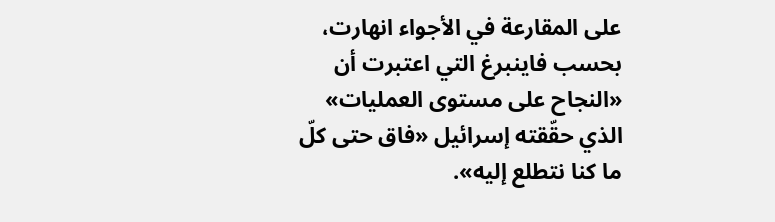على المقارعة في الأجواء انهارت، بحسب فاينبرغ التي اعتبرت أن «النجاح على مستوى العمليات» الذي حقّقته إسرائيل «فاق حتى كلّ ما كنا نتطلع إليه».